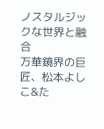ノスタルジックな世界と融合
万華鏡界の巨匠、松本よしこ&た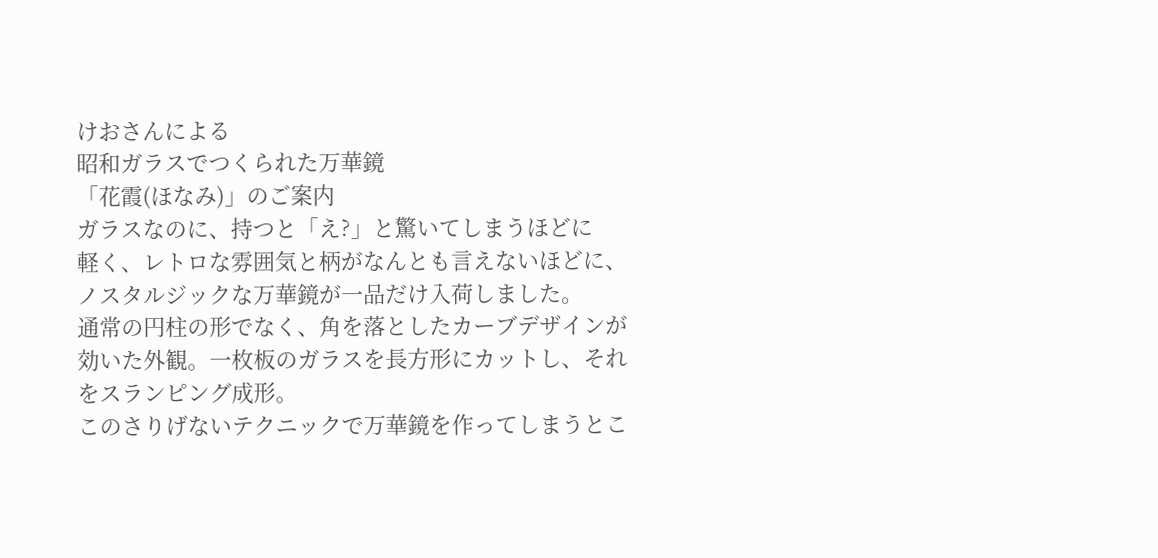けおさんによる
昭和ガラスでつくられた万華鏡
「花霞(ほなみ)」のご案内
ガラスなのに、持つと「え?」と驚いてしまうほどに
軽く、レトロな雰囲気と柄がなんとも言えないほどに、
ノスタルジックな万華鏡が一品だけ入荷しました。
通常の円柱の形でなく、角を落としたカーブデザインが効いた外観。一枚板のガラスを長方形にカットし、それをスランピング成形。
このさりげないテクニックで万華鏡を作ってしまうとこ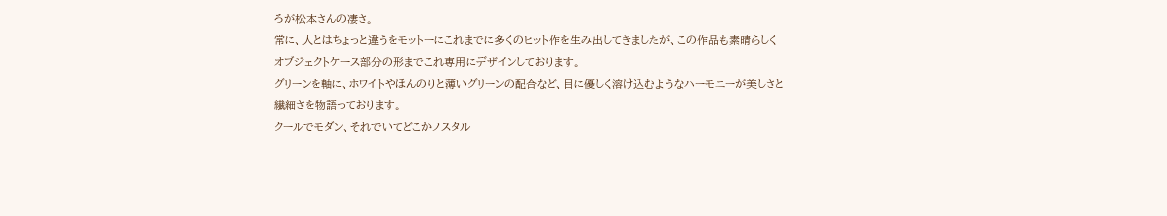ろが松本さんの凄さ。
常に、人とはちょっと違うをモットーにこれまでに多くのヒット作を生み出してきましたが、この作品も素晴らしく
オブジェクトケース部分の形までこれ専用にデザインしております。
グリーンを軸に、ホワイトやほんのりと薄いグリーンの配合など、目に優しく溶け込むようなハーモニーが美しさと繊細さを物語っております。
クールでモダン、それでいてどこかノスタル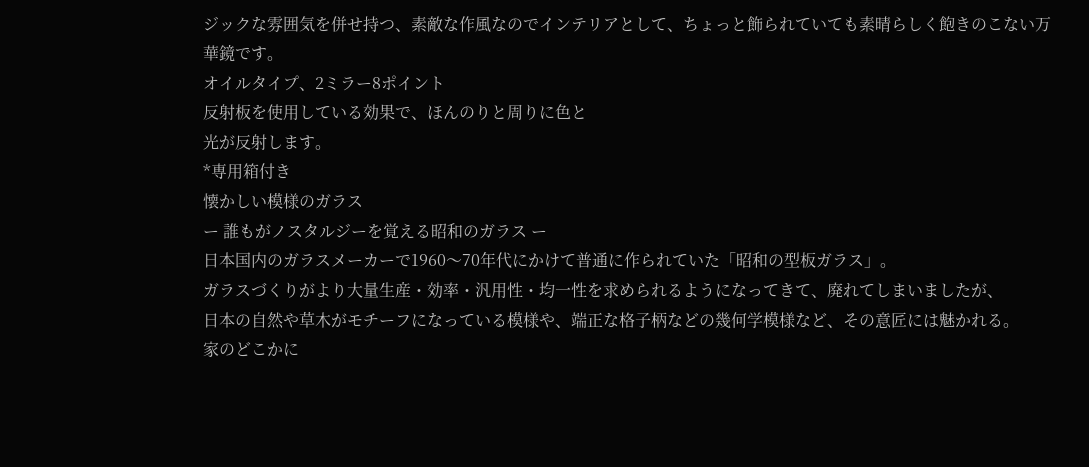ジックな雰囲気を併せ持つ、素敵な作風なのでインテリアとして、ちょっと飾られていても素晴らしく飽きのこない万華鏡です。
オイルタイプ、2ミラー8ポイント
反射板を使用している効果で、ほんのりと周りに色と
光が反射します。
*専用箱付き
懐かしい模様のガラス
ー 誰もがノスタルジーを覚える昭和のガラス ー
日本国内のガラスメーカーで1960〜70年代にかけて普通に作られていた「昭和の型板ガラス」。
ガラスづくりがより大量生産・効率・汎用性・均一性を求められるようになってきて、廃れてしまいましたが、
日本の自然や草木がモチーフになっている模様や、端正な格子柄などの幾何学模様など、その意匠には魅かれる。
家のどこかに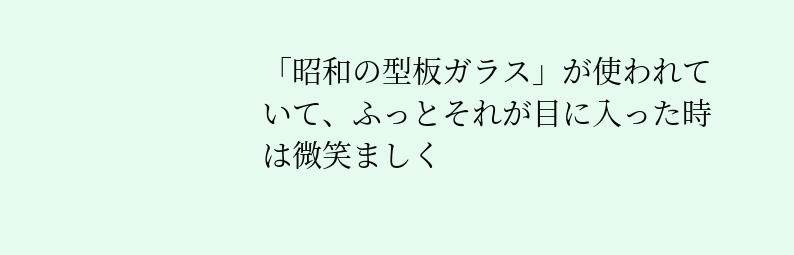「昭和の型板ガラス」が使われていて、ふっとそれが目に入った時は微笑ましく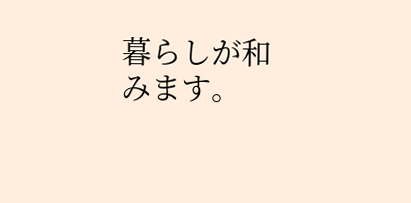暮らしが和みます。